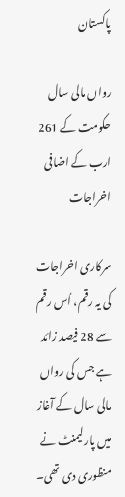پاکستان

رواں مالی سال حکومت کے 261 ارب کے اضافی اخراجات

سرکاری اخراجات کی یہ رقم، اُس رقم سے 28 فیصد زائد ہے جس کی رواں مالی سال کے آغاز میں پارلیمنٹ نے منظوری دی تھی۔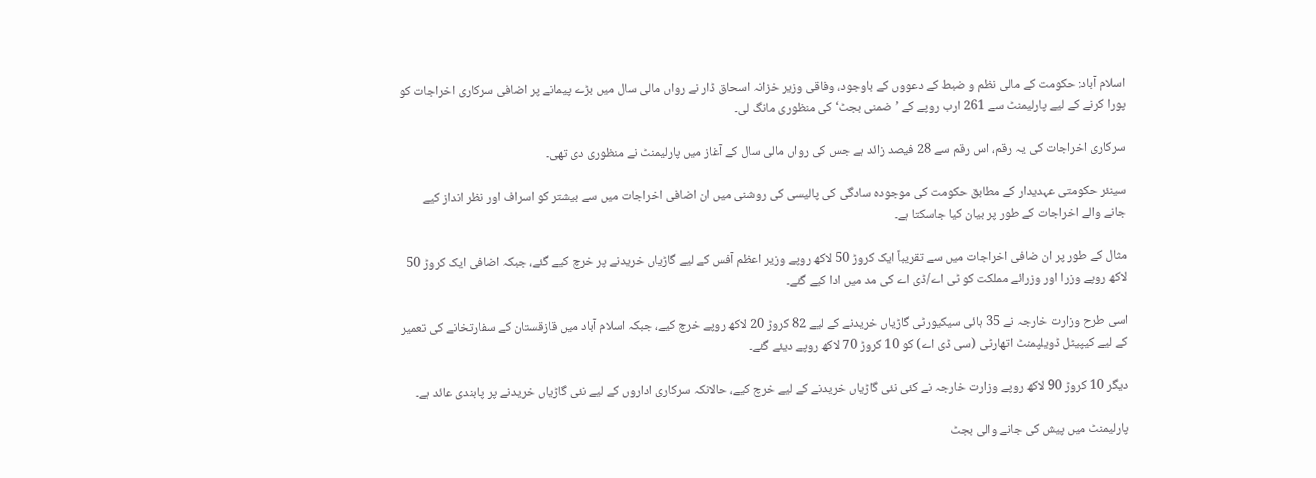اسلام آباد: حکومت کے مالی نظم و ضبط کے دعووں کے باوجود، وفاقی وزیر خزانہ اسحاق ڈار نے رواں مالی سال میں بڑے پیمانے پر اضافی سرکاری اخراجات کو پورا کرنے کے لیے پارلیمنٹ سے 261 ارب روپے کے ’ضمنی بجٹ‘ کی منظوری مانگ لی۔

سرکاری اخراجات کی یہ رقم، اس رقم سے 28 فیصد زائد ہے جس کی رواں مالی سال کے آغاز میں پارلیمنٹ نے منظوری دی تھی۔

سینئر حکومتی عہدیدار کے مطابق حکومت کی موجودہ سادگی کی پالیسی کی روشنی میں ان اضافی اخراجات میں سے بیشتر کو اسراف اور نظر انداز کیے جانے والے اخراجات کے طور پر بیان کیا جاسکتا ہے۔

مثال کے طور پر ان ضافی اخراجات میں سے تقریباً ایک کروڑ 50 لاکھ روپے وزیر اعظم آفس کے لیے گاڑیاں خریدنے پر خرچ کیے گئے، جبکہ اضافی ایک کروڑ 50 لاکھ روپے وزرا اور وزرائے مملکت کو ٹی اے/ڈی اے کی مد میں ادا کیے گئے۔

اسی طرح وزارت خارجہ نے 35 ہائی سیکیورٹی گاڑیاں خریدنے کے لیے 82 کروڑ 20 لاکھ روپے خرچ کیے، جبکہ اسلام آباد میں قازقستان کے سفارتخانے کی تعمیر کے لیے کیپیٹل ڈویلپمنٹ اتھارٹی (سی ڈی اے) کو 10 کروڑ 70 لاکھ روپے دیئے گئے۔

دیگر 10 کروڑ 90 لاکھ روپے وزارت خارجہ نے کئی نئی گاڑیاں خریدنے کے لیے خرچ کیے، حالانکہ سرکاری اداروں کے لیے نئی گاڑیاں خریدنے پر پابندی عائد ہے۔

پارلیمنٹ میں پیش کی جانے والی بجٹ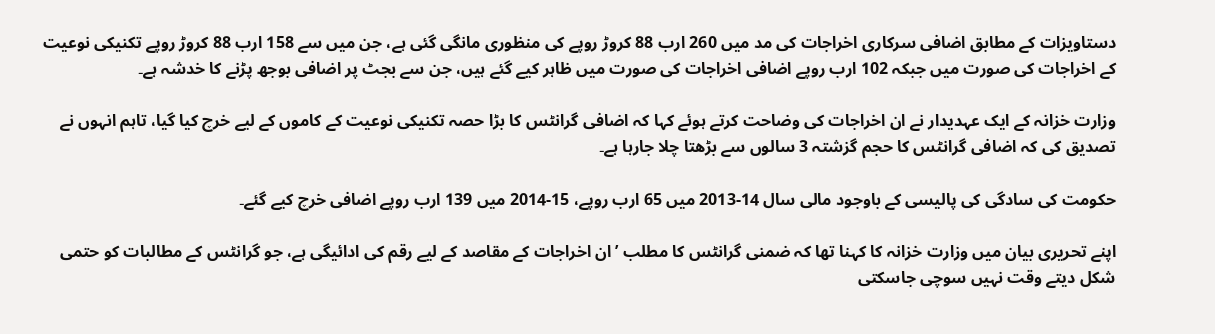دستاویزات کے مطابق اضافی سرکاری اخراجات کی مد میں 260 ارب 88 کروڑ روپے کی منظوری مانگی گئی ہے، جن میں سے 158 ارب 88 کروڑ روپے تکنیکی نوعیت کے اخراجات کی صورت میں جبکہ 102 ارب روپے اضافی اخراجات کی صورت میں ظاہر کیے گئے ہیں، جن سے بجٹ پر اضافی بوجھ پڑنے کا خدشہ ہے۔

وزارت خزانہ کے ایک عہدیدار نے ان اخراجات کی وضاحت کرتے ہوئے کہا کہ اضافی گرانٹس کا بڑا حصہ تکنیکی نوعیت کے کاموں کے لیے خرچ کیا گیا، تاہم انہوں نے تصدیق کی کہ اضافی گرانٹس کا حجم گزشتہ 3 سالوں سے بڑھتا چلا جارہا ہے۔

حکومت کی سادگی کی پالیسی کے باوجود مالی سال 14-2013 میں 65 ارب روپے، 15-2014 میں 139 ارب روپے اضافی خرچ کیے گئے۔

اپنے تحریری بیان میں وزارت خزانہ کا کہنا تھا کہ ضمنی گرانٹس کا مطلب ’ان اخراجات کے مقاصد کے لیے رقم کی ادائیگی ہے، جو گرانٹس کے مطالبات کو حتمی شکل دیتے وقت نہیں سوچی جاسکتی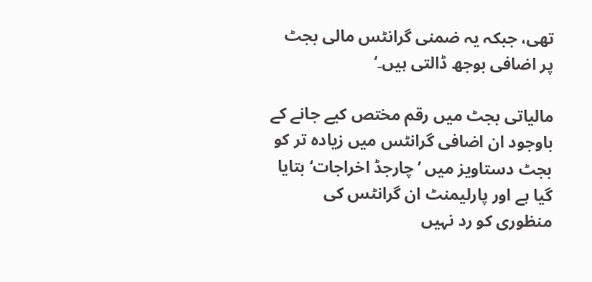تھی، جبکہ یہ ضمنی گرانٹس مالی بجٹ پر اضافی بوجھ ڈالتی ہیں۔‘

مالیاتی بجٹ میں رقم مختص کیے جانے کے باوجود ان اضافی گرانٹس میں زیادہ تر کو بجٹ دستاویز میں ’چارجڈ اخراجات‘ بتایا گیا ہے اور پارلیمنٹ ان گرانٹس کی منظوری کو رد نہیں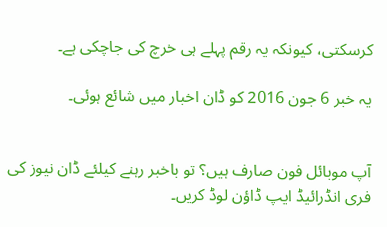کرسکتی، کیونکہ یہ رقم پہلے ہی خرچ کی جاچکی ہے۔

یہ خبر 6 جون 2016 کو ڈان اخبار میں شائع ہوئی۔


آپ موبائل فون صارف ہیں؟ تو باخبر رہنے کیلئے ڈان نیوز کی فری انڈرائیڈ ایپ ڈاؤن لوڈ کریں۔